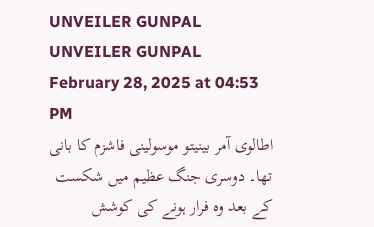UNVEILER GUNPAL
UNVEILER GUNPAL
February 28, 2025 at 04:53 PM
اطالوی آمر بینیتو موسولینی فاشزم کا بانی تھا۔ دوسری جنگ عظیم میں شکست کے بعد وہ فرار ہونے کی کوشش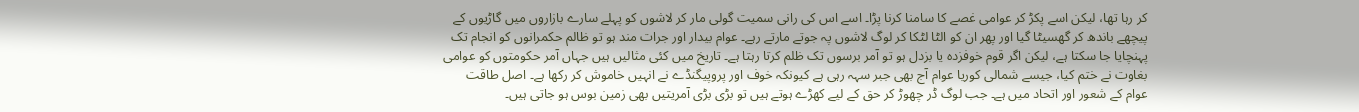کر رہا تھا، لیکن اسے پکڑ کر عوامی غصے کا سامنا کرنا پڑا۔ اسے اس کی رانی سمیت گولی مار کر لاشوں کو پہلے سارے بازاروں میں گاڑیوں کے پیچھے باندھ کر گھسیٹا گیا اور پھر ان کو الٹا لٹکا کر لوگ لاشوں پہ جوتے مارتے رہے۔ عوام بیدار اور جرات مند ہو تو ظالم حکمرانوں کو انجام تک پہنچایا جا سکتا ہے، لیکن اگر قوم خوفزدہ یا بزدل ہو تو آمر برسوں تک ظلم کرتا رہتا ہے۔ تاریخ میں کئی مثالیں ہیں جہاں آمر حکومتوں کو عوامی بغاوت نے ختم کیا، جیسے شمالی کوریا عوام آج بھی جبر سہہ رہی ہے کیونکہ خوف اور پروپیگنڈے نے انہیں خاموش کر رکھا ہے۔ اصل طاقت عوام کے شعور اور اتحاد میں ہے۔ جب لوگ ڈر چھوڑ کر حق کے لیے کھڑے ہوتے ہیں تو بڑی بڑی آمریتیں بھی زمین بوس ہو جاتی ہیں۔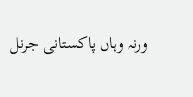ورنہ وہاں پاکستانی جرنل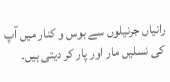رانیاں جرنیلوں سے بوس و کنار میں آپ کی نسلیں مار اور پار کر دیتی ہیں۔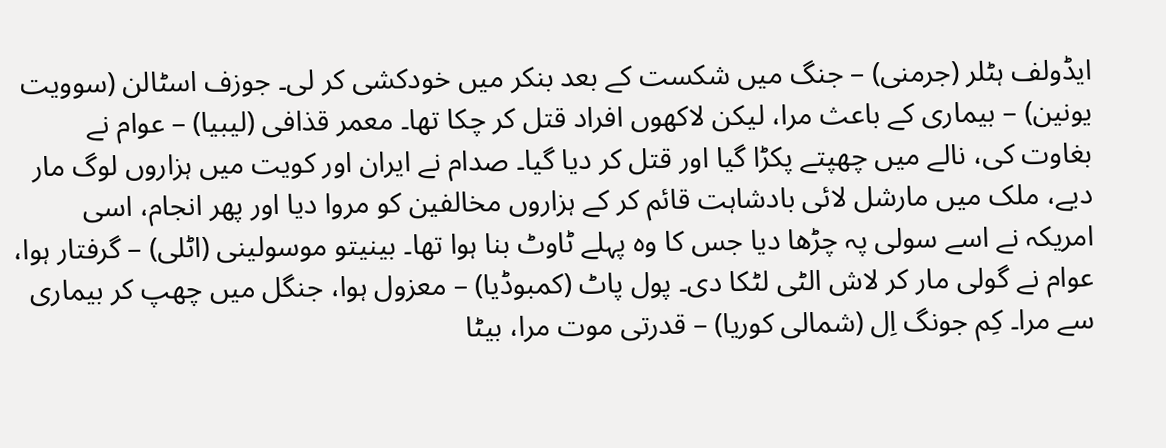ایڈولف ہٹلر (جرمنی) – جنگ میں شکست کے بعد بنکر میں خودکشی کر لی۔ جوزف اسٹالن (سوویت یونین) – بیماری کے باعث مرا، لیکن لاکھوں افراد قتل کر چکا تھا۔ معمر قذافی (لیبیا) – عوام نے بغاوت کی، نالے میں چھپتے پکڑا گیا اور قتل کر دیا گیا۔ صدام نے ایران اور کویت میں ہزاروں لوگ مار دیے، ملک میں مارشل لائی بادشاہت قائم کر کے ہزاروں مخالفین کو مروا دیا اور پھر انجام، اسی امریکہ نے اسے سولی پہ چڑھا دیا جس کا وہ پہلے ٹاوٹ بنا ہوا تھا۔ بینیتو موسولینی (اٹلی) – گرفتار ہوا، عوام نے گولی مار کر لاش الٹی لٹکا دی۔ پول پاٹ (کمبوڈیا) – معزول ہوا، جنگل میں چھپ کر بیماری سے مرا۔ کِم جونگ اِل (شمالی کوریا) – قدرتی موت مرا، بیٹا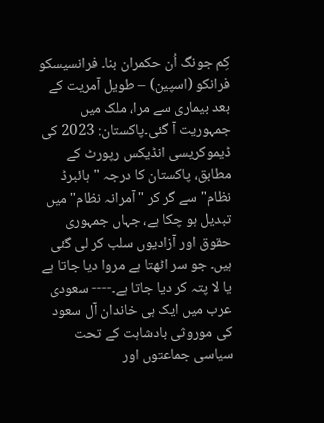کِم جونگ اُن حکمران بنا۔ فرانسیسکو فرانکو (اسپین) – طویل آمریت کے بعد بیماری سے مرا، ملک میں جمہوریت آ گئی۔پاکستان: 2023 کی ڈیموکریسی انڈیکس رپورٹ کے مطابق، پاکستان کا درجہ "ہائبرڈ نظام" سے گر کر "آمرانہ نظام" میں تبدیل ہو چکا ہے، جہاں جمہوری حقوق اور آزادیوں سلب کر لی گئی ہیں۔ جو سر اٹھتا ہے مروا دیا جاتا ہے یا لا پتہ کر دیا جاتا ہے۔---- سعودی عرب میں ایک ہی خاندان آل سعود کی موروثی بادشاہت کے تحت سیاسی جماعتوں اور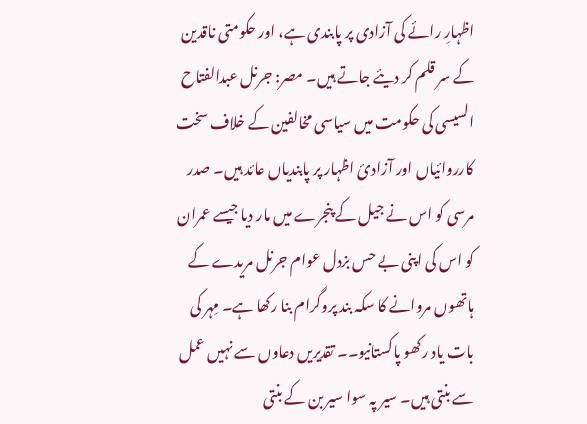اظہارِ رائے کی آزادی پر پابندی ہے، اور حکومتی ناقدین کے سر قلم کر دیئے جاتے ہیں۔ مصر: جرنل عبدالفتاح السیسی کی حکومت میں سیاسی مخالفین کے خلاف سخت کارروائیاں اور آزادیٔ اظہار پر پابندیاں عائد ہیں۔ صدر مرسی کو اس نے جیل کے پنجرے میں مار دیا جیسے عمران کو اس کی اپنی بے حس بزدل عوام جرنل مریدے کے ہاتھوں مروانے کا سکہ بند پروگرام بنا رکھا ہے۔ مِہر کی بات یاد رکھو پاکستانیو۔۔ تقدیریں دعاوں سے نہیں عمل سے بنتی ہیں۔ سیر پہ سوا سیر بن کے بنتی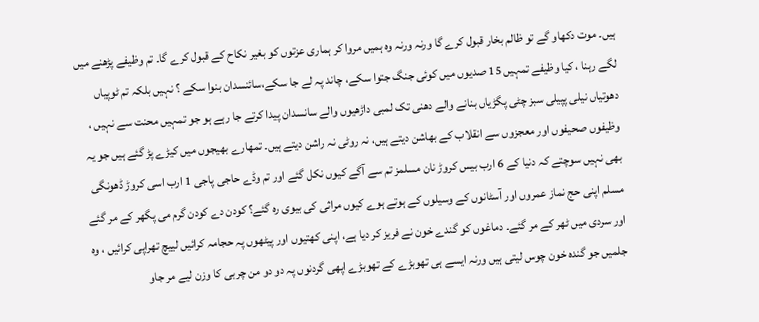ہیں۔ موت دکھاو گے تو ظالم بخار قبول کرے گا ورنہ ورنہ وہ ہمیں مروا کر ہماری عزتوں کو بغیر نکاح کے قبول کرے گا۔ تم وظیفے پڑھنے میں لگے رہنا ، کیا وظیفے تمہیں 15 صدیوں میں کوئی جنگ جتوا سکے، چاند پہ لے جا سکے،سائنسدان بنوا سکے ؟ نہیں بلکہ تم ٹوپیاں دھوتیاں نیلی پپیلی سبز چٹی پگڑیاں بنانے والے دھنی تک لمبی داڑھیوں والے سانسدان پیدا کرتے جا رہے ہو جو تمہیں محنت سے نہیں ، وظیفوں صحیفوں اور معجزوں سے انقلاب کے بھاشن دیتے ہیں، نہ روٹی نہ راشن دیتے ہیں۔ تمھارے بھیجوں میں کیڑے پڑ گئے ہیں جو یہ بھی نہیں سوچتے کہ دنیا کے 6 ارب بیس کروڑ نان مسلمز تم سے آگے کیوں نکل گئے اور تم وڈے حاجی پاجی 1 ارب اسی کروڑ ڈھونگی مسلم اپنی حج نماز عمروں اور آسٹانوں کے وسیلوں کے ہوتے ہوے کیوں مراثی کی بیوی رہ گئے؟ کودن دے کودن گرم می پگھر کے مر گئے اور سردی میں ٹھر کے مر گئے۔ دماغوں کو گندے خون نے فریز کر دیا ہے، اپنی کھتیوں اور پیٹھوں پہ حجامہ کرائیں لییچ تھراپی کرائیں ، وہ جلمیں جو گندہ خون چوس لیتی ہیں ورنہ ایسے ہی تھوبڑے کے تھوبڑے اپھی گردنوں پہ دو دو من چربی کا وزن لیے مر جاو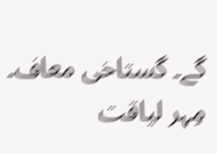گے۔ گستاخی معاف۔ مِہر لیاقت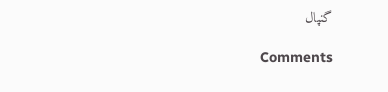گنپال

Comments